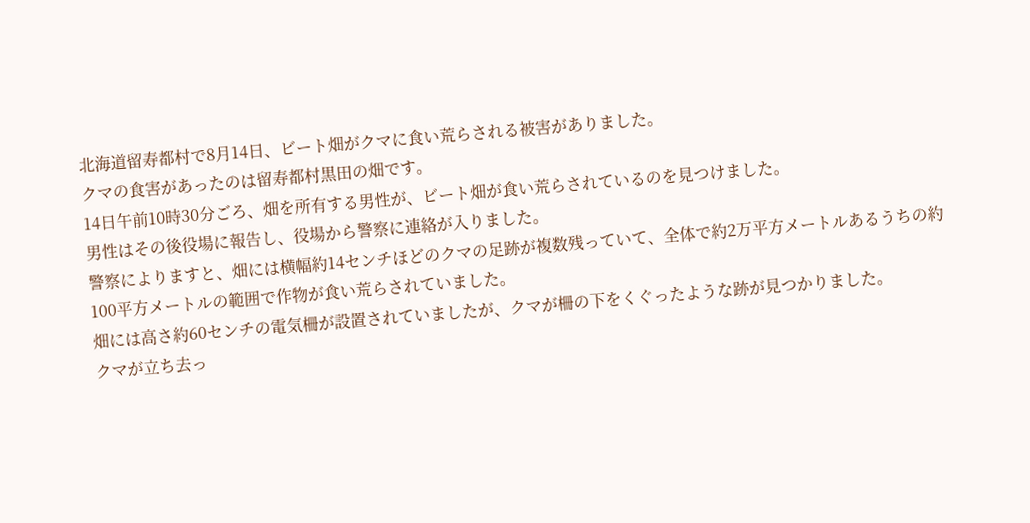北海道留寿都村で8月14日、ビート畑がクマに食い荒らされる被害がありました。
クマの食害があったのは留寿都村黒田の畑です。
14日午前10時30分ごろ、畑を所有する男性が、ビート畑が食い荒らされているのを見つけました。
男性はその後役場に報告し、役場から警察に連絡が入りました。
警察によりますと、畑には横幅約14センチほどのクマの足跡が複数残っていて、全体で約2万平方メートルあるうちの約100平方メートルの範囲で作物が食い荒らされていました。
畑には高さ約60センチの電気柵が設置されていましたが、クマが柵の下をくぐったような跡が見つかりました。
クマが立ち去っ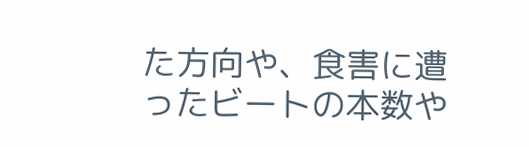た方向や、食害に遭ったビートの本数や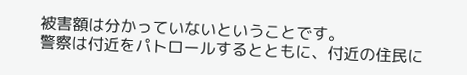被害額は分かっていないということです。
警察は付近をパトロールするとともに、付近の住民に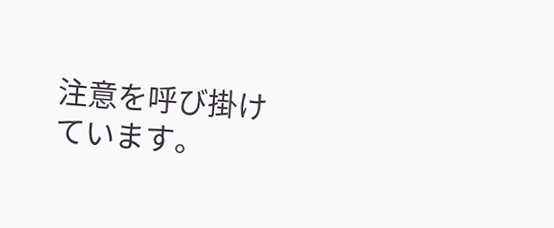注意を呼び掛けています。